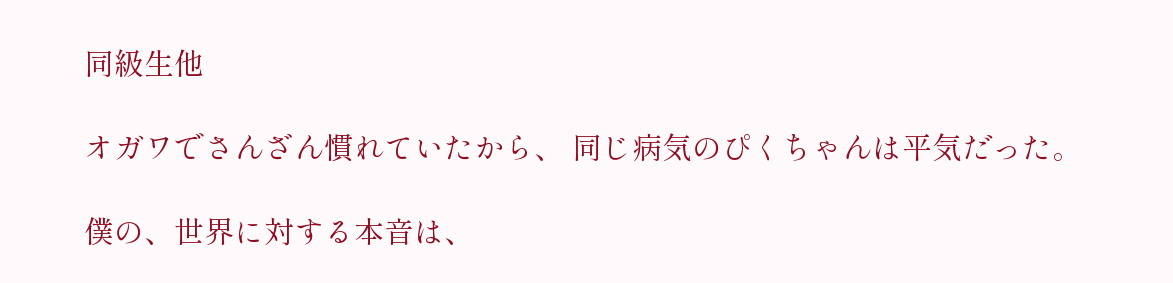同級生他

オガワでさんざん慣れていたから、 同じ病気のぴくちゃんは平気だった。

僕の、世界に対する本音は、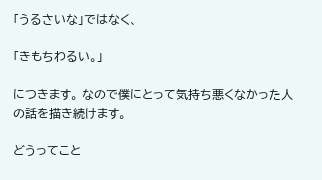「うるさいな」ではなく、

「きもちわるい。」

につきます。 なので僕にとって気持ち悪くなかった人の話を描き続けます。

どうってこと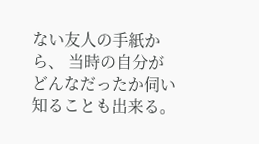ない友人の手紙から、 当時の自分がどんなだったか伺い知ることも出来る。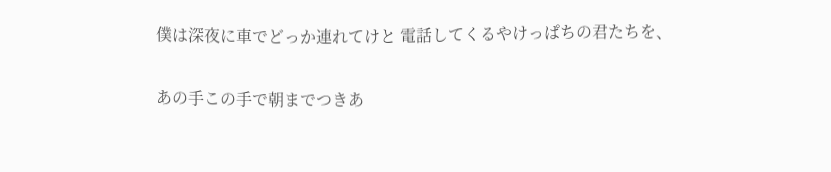僕は深夜に車でどっか連れてけと 電話してくるやけっぱちの君たちを、

あの手この手で朝までつきあ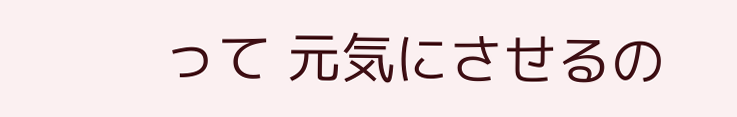って 元気にさせるの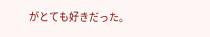がとても好きだった。